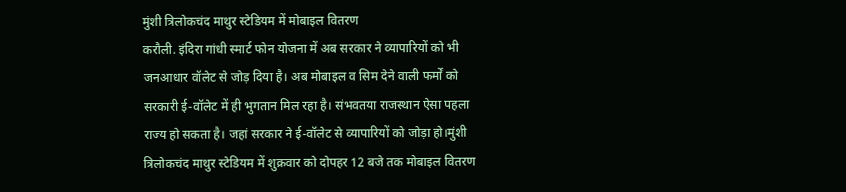मुंशी त्रिलोकचंद माथुर स्टेडियम में मोबाइल वितरण
करौली. इंदिरा गांधी स्मार्ट फोन योजना में अब सरकार ने व्यापारियों को भी जनआधार वॉलेट से जोड़ दिया है। अब मोबाइल व सिम देने वाली फर्मों को सरकारी ई-वॉलेट में ही भुगतान मिल रहा है। संभवतया राजस्थान ऐसा पहला राज्य हो सकता है। जहां सरकार ने ई-वॉलेट से व्यापारियों को जोड़ा हो।मुंशी त्रिलोकचंद माथुर स्टेडियम में शुक्रवार को दोपहर 12 बजे तक मोबाइल वितरण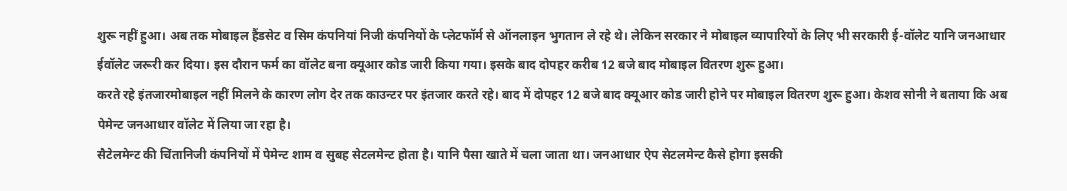शुरू नहीं हुआ। अब तक मोबाइल हैंडसेट व सिम कंपनियां निजी कंपनियों के प्लेटफॉर्म से ऑनलाइन भुगतान ले रहे थे। लेकिन सरकार ने मोबाइल व्यापारियों के लिए भी सरकारी ई-वॉलेट यानि जनआधार ईवॉलेट जरूरी कर दिया। इस दौरान फर्म का वॉलेट बना क्यूआर कोड जारी किया गया। इसके बाद दोपहर करीब 12 बजे बाद मोबाइल वितरण शुरू हुआ।
करते रहे इंतजारमोबाइल नहीं मिलने के कारण लोग देर तक काउन्टर पर इंतजार करते रहे। बाद में दोपहर 12 बजे बाद क्यूआर कोड जारी होने पर मोबाइल वितरण शुरू हुआ। केशव सोनी ने बताया कि अब पेमेन्ट जनआधार वॉलेट में लिया जा रहा है।
सैटेलमेन्ट की चिंतानिजी कंपनियों में पेमेन्ट शाम व सुबह सेटलमेन्ट होता है। यानि पैसा खाते में चला जाता था। जनआधार ऐप सेटलमेन्ट कैसे होगा इसकी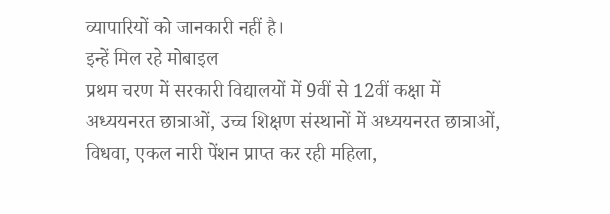व्यापारियों को जानकारी नहीं है।
इन्हें मिल रहे मोबाइल
प्रथम चरण में सरकारी विद्यालयों में 9वीं से 12वीं कक्षा में अध्ययनरत छात्राओं, उच्च शिक्षण संस्थानों में अध्ययनरत छात्राओं, विधवा, एकल नारी पेंशन प्राप्त कर रही महिला,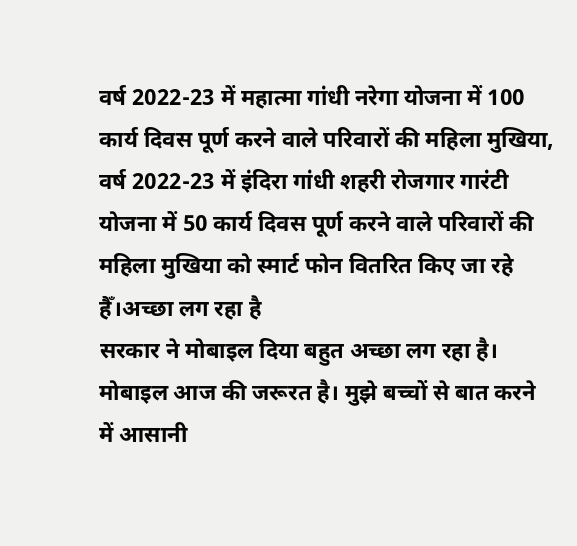वर्ष 2022-23 में महात्मा गांधी नरेगा योजना में 100 कार्य दिवस पूर्ण करने वाले परिवारों की महिला मुखिया, वर्ष 2022-23 में इंदिरा गांधी शहरी रोजगार गारंटी योजना में 50 कार्य दिवस पूर्ण करने वाले परिवारों की महिला मुखिया को स्मार्ट फोन वितरित किए जा रहे हैँ।अच्छा लग रहा है
सरकार ने मोबाइल दिया बहुत अच्छा लग रहा है। मोबाइल आज की जरूरत है। मुझे बच्चों से बात करने में आसानी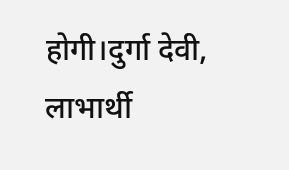होगी।दुर्गा देवी, लाभार्थी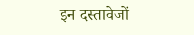इन दस्तावेजों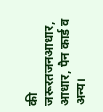की जरूरतजनआधार, आधार, पैन कार्ड व अन्य।